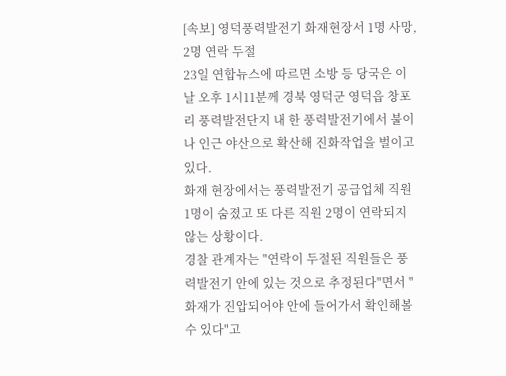[속보] 영덕풍력발전기 화재현장서 1명 사망, 2명 연락 두절
23일 연합뉴스에 따르면 소방 등 당국은 이날 오후 1시11분께 경북 영덕군 영덕읍 창포리 풍력발전단지 내 한 풍력발전기에서 불이 나 인근 야산으로 확산해 진화작업을 벌이고 있다.
화재 현장에서는 풍력발전기 공급업체 직원 1명이 숨졌고 또 다른 직원 2명이 연락되지 않는 상황이다.
경찰 관계자는 "연락이 두절된 직원들은 풍력발전기 안에 있는 것으로 추정된다"면서 "화재가 진압되어야 안에 들어가서 확인해볼 수 있다"고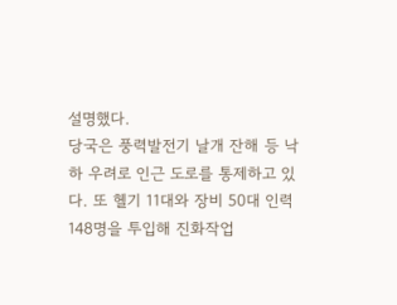설명했다.
당국은 풍력발전기 날개 잔해 등 낙하 우려로 인근 도로를 통제하고 있다. 또 헬기 11대와 장비 50대 인력 148명을 투입해 진화작업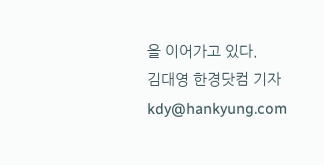을 이어가고 있다.
김대영 한경닷컴 기자 kdy@hankyung.com